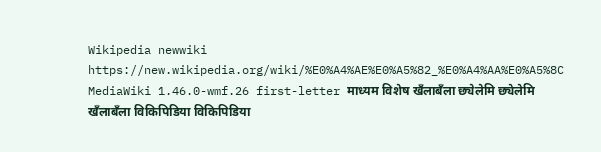Wikipedia newwiki https://new.wikipedia.org/wiki/%E0%A4%AE%E0%A5%82_%E0%A4%AA%E0%A5%8C MediaWiki 1.46.0-wmf.26 first-letter माध्यम विशेष खँलाबँला छ्येलेमि छ्येलेमि खँलाबँला विकिपिडिया विकिपिडिया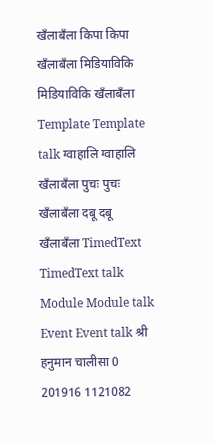खँलाबँला किपा किपा खँलाबँला मिडियाविकि मिडियाविकि खँलाबँला Template Template talk ग्वाहालि ग्वाहालि खँलाबँला पुचः पुचः खँलाबँला दबू दबू खँलाबँला TimedText TimedText talk Module Module talk Event Event talk श्री हनुमान चालीसा 0 201916 1121082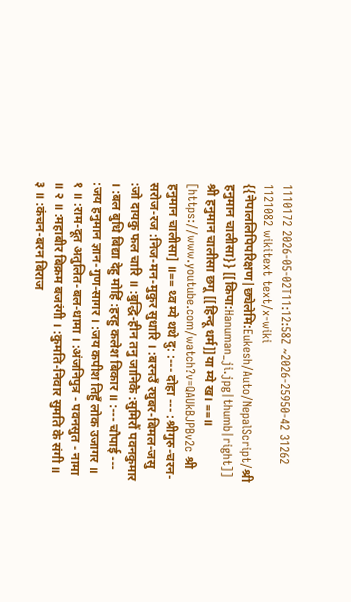1110172 2026-05-02T11:12:58Z ~2026-25950-42 31262 1121082 wikitext text/x-wiki {{नेपाललिपिपरिक्षण|छ्येलेमि:Eukesh/Auto/NepalScript/श्री हनुमान चालीसा}} [[किपा:Hanuman_ji.jpg|thumb|right]] श्री हनुमान चालीसा छगू [[हिन्दू धर्म]]या म्ये ख। ==॥ [https://www.youtube.com/watch?v=QAUkBJPBv2c श्री हनुमान चालीसा] ॥== थ्व म्ये थथे दु: :--- दोहा --- :श्रीगुरु-चरन-सरोज-रज :निज-मन-मुकुर सुधारि । :बरनउँ रघुबर-बिमल-जसु :जो दायकु फल चारि ॥ :बुद्धि-हीन तनु जानिकै :सुमिरौं पवनकुमार । :बल बुधि बिद्या देहु मोहिं :हरहु कलेश बिकार ॥ :--- चौपाई --- :जय हनुमान ज्ञान-गुण-सागर । :जय कपीश तिहुँ लोक उजागर ॥ १ ॥ :राम-दूत अतुलित-बल-धामा । :अंजनिपुत्र - पवनसुत - नामा ॥ २ ॥ :महाबीर बिक्रम बजरंगी । :कुमति-निवार सुमति के संगी ॥ ३ ॥ :कंचन-बरन बिराज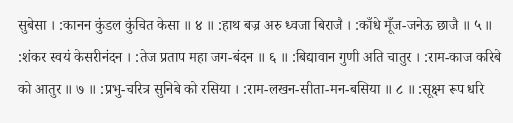सुबेसा । :कानन कुंडल कुंचित केसा ॥ ४ ॥ :हाथ बज्र अरु ध्वजा बिराजै । :काँधे मूँज-जनेऊ छाजै ॥ ५ ॥ :शंकर स्वयं केसरीनंदन । :तेज प्रताप महा जग-बंदन ॥ ६ ॥ :बिद्यावान गुणी अति चातुर । :राम-काज करिबे को आतुर ॥ ७ ॥ :प्रभु-चरित्र सुनिबे को रसिया । :राम-लखन-सीता-मन-बसिया ॥ ८ ॥ :सूक्ष्म रूप धरि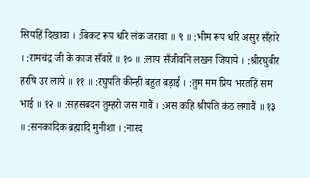सियहिं दिखावा । :बिकट रूप धरि लंक जरावा ॥ ९ ॥ :भीम रूप धरि असुर सँहारे । :रामचंद्र जी के काज सँवारे ॥ १० ॥ :लाय सँजीवनि लखन जियाये । :श्रीरघुबीर हरषि उर लाये ॥ ११ ॥ :रघुपति कीन्ही बहुत बड़ाई । :तुम मम प्रिय भरतहिं सम भाई ॥ १२ ॥ :सहसबदन तुम्हरो जस गावैं । :अस कहि श्रीपति कंठ लगावैं ॥ १३ ॥ :सनकादिक ब्रह्मादि मुनीशा । :नारद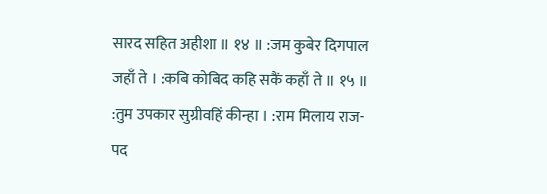सारद सहित अहीशा ॥ १४ ॥ :जम कुबेर दिगपाल जहाँ ते । :कबि कोबिद कहि सकैं कहाँ ते ॥ १५ ॥ :तुम उपकार सुग्रीवहिं कीन्हा । :राम मिलाय राज-पद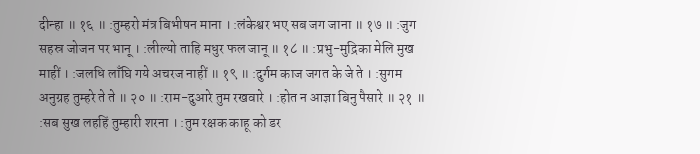दीन्हा ॥ १६ ॥ :तुम्हरो मंत्र बिभीषन माना । :लंकेश्वर भए सब जग जाना ॥ १७ ॥ :जुग सहस्र जोजन पर भानू । :लील्यो ताहि मधुर फल जानू ॥ १८ ॥ :प्रभु-मुद्रिका मेलि मुख माहीं । :जलधि लाँघि गये अचरज नाहीं ॥ १९ ॥ :दुर्गम काज जगत के जे ते । :सुगम अनुग्रह तुम्हरे ते ते ॥ २० ॥ :राम-दुआरे तुम रखवारे । :होत न आज्ञा बिनु पैसारे ॥ २१ ॥ :सब सुख लहहिं तुम्हारी शरना । :तुम रक्षक काहू को डर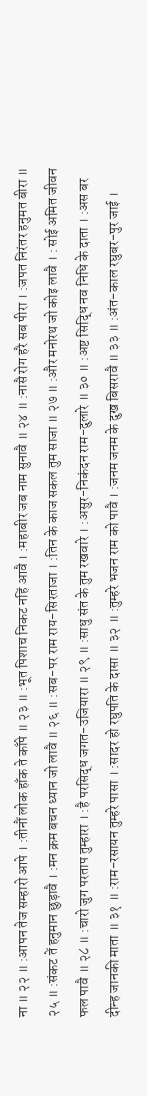ना ॥ २२ ॥ :आपन तेज सम्हारो आपे । :तीनौं लोक हाँक ते काँपे ॥ २३ ॥ :भूत पिशाच निकट नहिं आवै । :महाबीर जब नाम सुनावै ॥ २४ ॥ :नासै रोग हरै सब पीरा । :जपत निरंतर हनुमत बीरा ॥ २५ ॥ :संकट तें हनुमान छुड़ावै । :मन क्रम बचन ध्यान जो लावै ॥ २६ ॥ :सब-पर राम राय-सिरताजा । :तिन के काज सकल तुम साजा ॥ २७ ॥ :और मनोरथ जो कोइ लावै । : सोई अमित जीवन फल पावै ॥ २८ ॥ :चारो जुग परताप तुम्हारा । :है परसिद्ध जगत-उजियारा ॥ २९ ॥ :साधु संत के तुम रखवारे । :असुर-निकंदन राम-दुलारे ॥ ३० ॥ :अष्ट सिद्धि नव निधि के दाता । :अस बर दीन्ह जानकी माता ॥ ३१ ॥ :राम-रसायन तुम्हरे पासा । :सादर हो रघुपति के दासा ॥ ३२ ॥ :तुम्हरे भजन राम को पावै । :जनम जनम के दुख बिसरावै ॥ ३३ ॥ :अंत-काल रघुबर-पुर जाई ।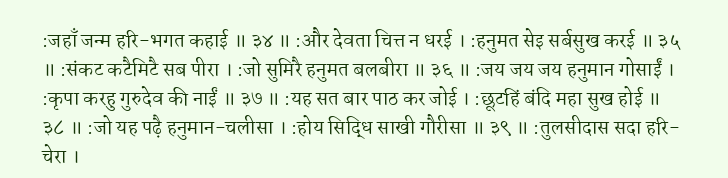:जहाँ जन्म हरि-भगत कहाई ॥ ३४ ॥ :और देवता चित्त न धरई । :हनुमत सेइ सर्बसुख करई ॥ ३५ ॥ :संकट कटैमिटै सब पीरा । :जो सुमिरै हनुमत बलबीरा ॥ ३६ ॥ :जय जय जय हनुमान गोसाईं । :कृपा करहु गुरुदेव की नाईं ॥ ३७ ॥ :यह सत बार पाठ कर जोई । :छूटहिं बंदि महा सुख होई ॥ ३८ ॥ :जो यह पढ़ै हनुमान-चलीसा । :होय सिद्धि साखी गौरीसा ॥ ३९ ॥ :तुलसीदास सदा हरि-चेरा ।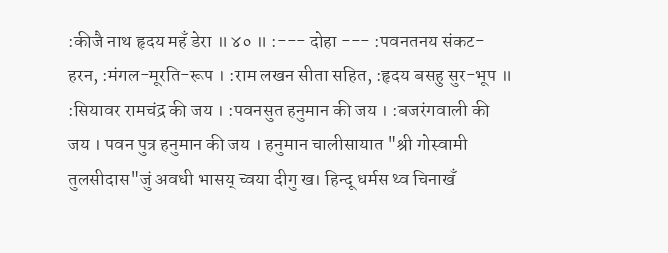:कीजै नाथ हृदय महँ डेरा ॥ ४० ॥ :--- दोहा --- :पवनतनय संकट-हरन, :मंगल-मूरति-रूप । :राम लखन सीता सहित, :हृदय बसहु सुर-भूप ॥ :सियावर रामचंद्र की जय । :पवनसुत हनुमान की जय । :बजरंगवाली की जय । पवन पुत्र हनुमान की जय । हनुमान चालीसायात "श्री गोस्वामी तुलसीदास"जुं अवधी भासय् च्वया दीगु ख। हिन्दू धर्मस थ्व चिनाखँ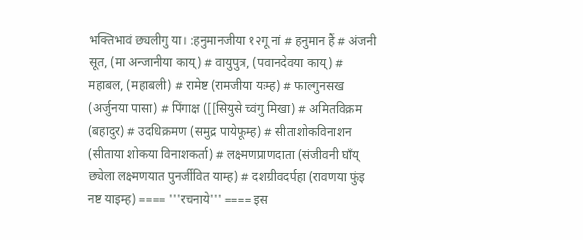भक्तिभावं छ्यलीगु या। :हनुमानजीया १२गू नां # हनुमान हैं # अंजनी सूत, (मा अन्जानीया काय्) # वायुपुत्र, (पवानदेवया काय्) # महाबल, (महाबली) # रामेष्ट (रामजीया यःम्ह) # फाल्गुनसख (अर्जुनया पासा) # पिंगाक्ष ([[सियुसे च्वंगु मिखा) # अमितविक्रम (बहादुर) # उदधिक्रमण (समुद्र पायेफूम्ह) # सीताशोकविनाशन (सीताया शोकया विनाशकर्ता) # लक्ष्मणप्राणदाता (संजीवनी घाँय् छ्येला लक्ष्मणयात पुनर्जीवित याम्ह) # दशग्रीवदर्पहा (रावणया फुंइ नष्ट याइम्ह) ==== '''रचनाये''' ==== इस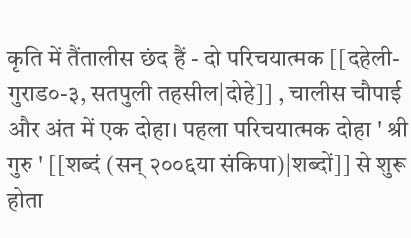कृति में तैंतालीस छंद हैं - दो परिचयात्मक [[दहेली-गुराड०-३, सतपुली तहसील|दोहे]] , चालीस चौपाई और अंत में एक दोहा। पहला परिचयात्मक दोहा ' श्री गुरु ' [[शब्दं (सन् २००६या संकिपा)|शब्दों]] से शुरू होता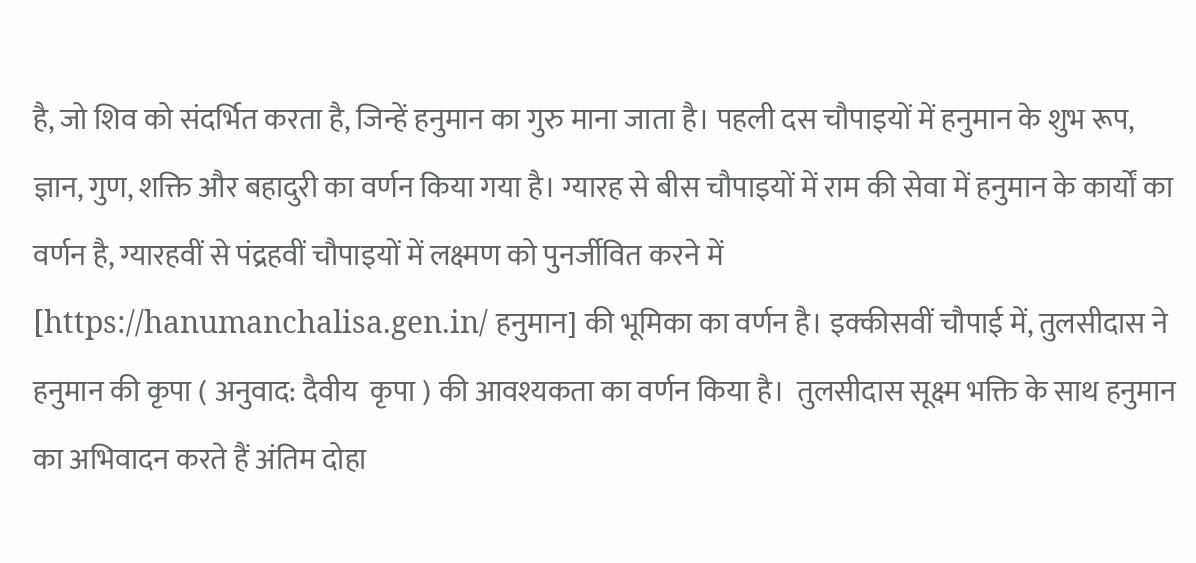है, जो शिव को संदर्भित करता है, जिन्हें हनुमान का गुरु माना जाता है। पहली दस चौपाइयों में हनुमान के शुभ रूप, ज्ञान, गुण, शक्ति और बहादुरी का वर्णन किया गया है। ग्यारह से बीस चौपाइयों में राम की सेवा में हनुमान के कार्यों का वर्णन है, ग्यारहवीं से पंद्रहवीं चौपाइयों में लक्ष्मण को पुनर्जीवित करने में [https://hanumanchalisa.gen.in/ हनुमान] की भूमिका का वर्णन है। इक्कीसवीं चौपाई में, तुलसीदास ने हनुमान की कृपा ( अनुवाद: दैवीय  कृपा ) की आवश्यकता का वर्णन किया है।  तुलसीदास सूक्ष्म भक्ति के साथ हनुमान का अभिवादन करते हैं अंतिम दोहा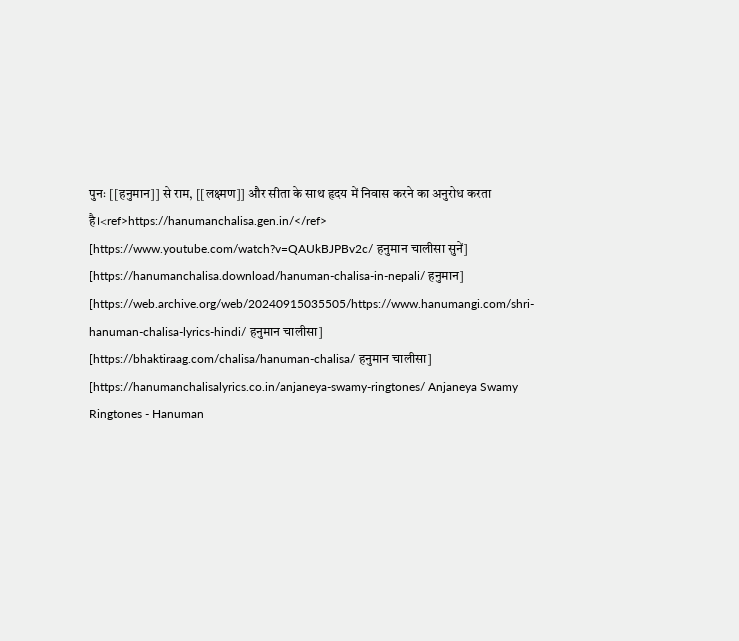पुनः [[हनुमान]] से राम, [[लक्ष्मण]] और सीता के साथ हृदय में निवास करने का अनुरोध करता है।<ref>https://hanumanchalisa.gen.in/</ref> [https://www.youtube.com/watch?v=QAUkBJPBv2c/ हनुमान चालीसा सुनें] [https://hanumanchalisa.download/hanuman-chalisa-in-nepali/ हनुमान] [https://web.archive.org/web/20240915035505/https://www.hanumangi.com/shri-hanuman-chalisa-lyrics-hindi/ हनुमान चालीसा] [https://bhaktiraag.com/chalisa/hanuman-chalisa/ हनुमान चालीसा] [https://hanumanchalisalyrics.co.in/anjaneya-swamy-ringtones/ Anjaneya Swamy Ringtones - Hanuman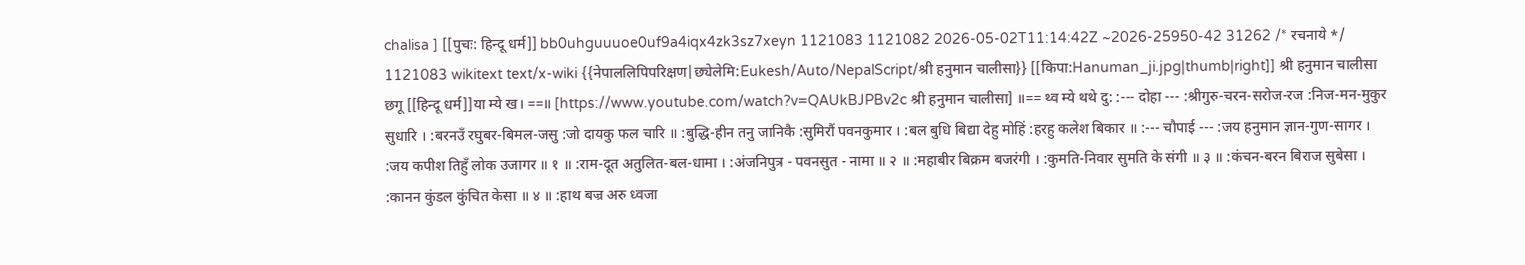chalisa ] [[पुचः: हिन्दू धर्म]] bb0uhguuuoe0uf9a4iqx4zk3sz7xeyn 1121083 1121082 2026-05-02T11:14:42Z ~2026-25950-42 31262 /* रचनाये */ 1121083 wikitext text/x-wiki {{नेपाललिपिपरिक्षण|छ्येलेमि:Eukesh/Auto/NepalScript/श्री हनुमान चालीसा}} [[किपा:Hanuman_ji.jpg|thumb|right]] श्री हनुमान चालीसा छगू [[हिन्दू धर्म]]या म्ये ख। ==॥ [https://www.youtube.com/watch?v=QAUkBJPBv2c श्री हनुमान चालीसा] ॥== थ्व म्ये थथे दु: :--- दोहा --- :श्रीगुरु-चरन-सरोज-रज :निज-मन-मुकुर सुधारि । :बरनउँ रघुबर-बिमल-जसु :जो दायकु फल चारि ॥ :बुद्धि-हीन तनु जानिकै :सुमिरौं पवनकुमार । :बल बुधि बिद्या देहु मोहिं :हरहु कलेश बिकार ॥ :--- चौपाई --- :जय हनुमान ज्ञान-गुण-सागर । :जय कपीश तिहुँ लोक उजागर ॥ १ ॥ :राम-दूत अतुलित-बल-धामा । :अंजनिपुत्र - पवनसुत - नामा ॥ २ ॥ :महाबीर बिक्रम बजरंगी । :कुमति-निवार सुमति के संगी ॥ ३ ॥ :कंचन-बरन बिराज सुबेसा । :कानन कुंडल कुंचित केसा ॥ ४ ॥ :हाथ बज्र अरु ध्वजा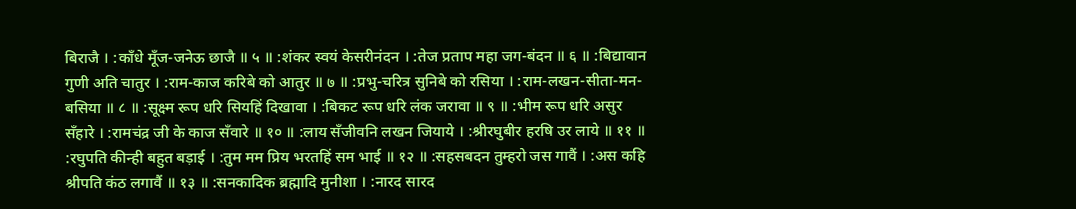बिराजै । :काँधे मूँज-जनेऊ छाजै ॥ ५ ॥ :शंकर स्वयं केसरीनंदन । :तेज प्रताप महा जग-बंदन ॥ ६ ॥ :बिद्यावान गुणी अति चातुर । :राम-काज करिबे को आतुर ॥ ७ ॥ :प्रभु-चरित्र सुनिबे को रसिया । :राम-लखन-सीता-मन-बसिया ॥ ८ ॥ :सूक्ष्म रूप धरि सियहिं दिखावा । :बिकट रूप धरि लंक जरावा ॥ ९ ॥ :भीम रूप धरि असुर सँहारे । :रामचंद्र जी के काज सँवारे ॥ १० ॥ :लाय सँजीवनि लखन जियाये । :श्रीरघुबीर हरषि उर लाये ॥ ११ ॥ :रघुपति कीन्ही बहुत बड़ाई । :तुम मम प्रिय भरतहिं सम भाई ॥ १२ ॥ :सहसबदन तुम्हरो जस गावैं । :अस कहि श्रीपति कंठ लगावैं ॥ १३ ॥ :सनकादिक ब्रह्मादि मुनीशा । :नारद सारद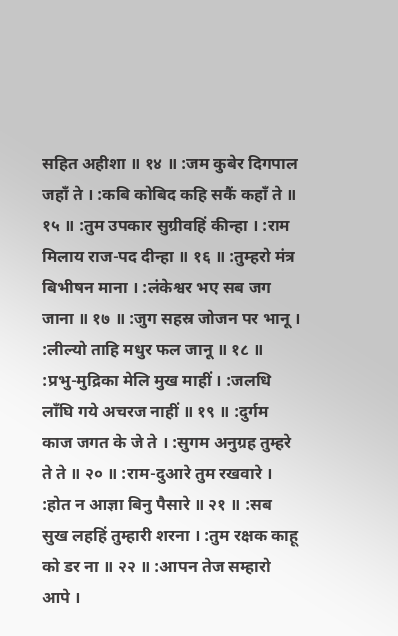सहित अहीशा ॥ १४ ॥ :जम कुबेर दिगपाल जहाँ ते । :कबि कोबिद कहि सकैं कहाँ ते ॥ १५ ॥ :तुम उपकार सुग्रीवहिं कीन्हा । :राम मिलाय राज-पद दीन्हा ॥ १६ ॥ :तुम्हरो मंत्र बिभीषन माना । :लंकेश्वर भए सब जग जाना ॥ १७ ॥ :जुग सहस्र जोजन पर भानू । :लील्यो ताहि मधुर फल जानू ॥ १८ ॥ :प्रभु-मुद्रिका मेलि मुख माहीं । :जलधि लाँघि गये अचरज नाहीं ॥ १९ ॥ :दुर्गम काज जगत के जे ते । :सुगम अनुग्रह तुम्हरे ते ते ॥ २० ॥ :राम-दुआरे तुम रखवारे । :होत न आज्ञा बिनु पैसारे ॥ २१ ॥ :सब सुख लहहिं तुम्हारी शरना । :तुम रक्षक काहू को डर ना ॥ २२ ॥ :आपन तेज सम्हारो आपे ।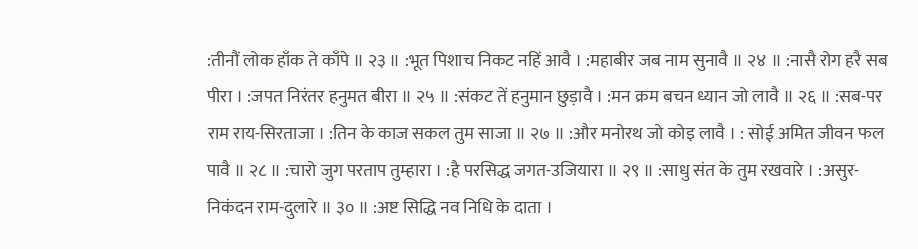:तीनौं लोक हाँक ते काँपे ॥ २३ ॥ :भूत पिशाच निकट नहिं आवै । :महाबीर जब नाम सुनावै ॥ २४ ॥ :नासै रोग हरै सब पीरा । :जपत निरंतर हनुमत बीरा ॥ २५ ॥ :संकट तें हनुमान छुड़ावै । :मन क्रम बचन ध्यान जो लावै ॥ २६ ॥ :सब-पर राम राय-सिरताजा । :तिन के काज सकल तुम साजा ॥ २७ ॥ :और मनोरथ जो कोइ लावै । : सोई अमित जीवन फल पावै ॥ २८ ॥ :चारो जुग परताप तुम्हारा । :है परसिद्ध जगत-उजियारा ॥ २९ ॥ :साधु संत के तुम रखवारे । :असुर-निकंदन राम-दुलारे ॥ ३० ॥ :अष्ट सिद्धि नव निधि के दाता ।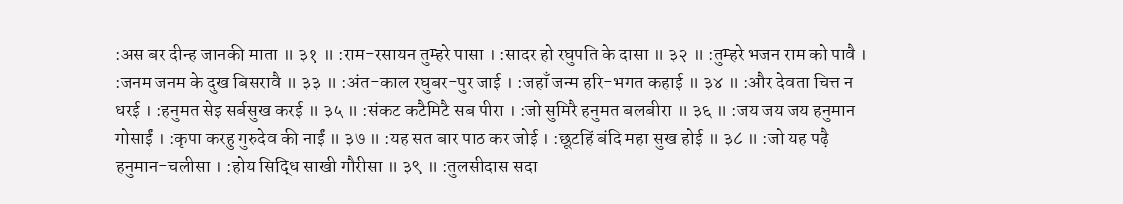:अस बर दीन्ह जानकी माता ॥ ३१ ॥ :राम-रसायन तुम्हरे पासा । :सादर हो रघुपति के दासा ॥ ३२ ॥ :तुम्हरे भजन राम को पावै । :जनम जनम के दुख बिसरावै ॥ ३३ ॥ :अंत-काल रघुबर-पुर जाई । :जहाँ जन्म हरि-भगत कहाई ॥ ३४ ॥ :और देवता चित्त न धरई । :हनुमत सेइ सर्बसुख करई ॥ ३५ ॥ :संकट कटैमिटै सब पीरा । :जो सुमिरै हनुमत बलबीरा ॥ ३६ ॥ :जय जय जय हनुमान गोसाईं । :कृपा करहु गुरुदेव की नाईं ॥ ३७ ॥ :यह सत बार पाठ कर जोई । :छूटहिं बंदि महा सुख होई ॥ ३८ ॥ :जो यह पढ़ै हनुमान-चलीसा । :होय सिद्धि साखी गौरीसा ॥ ३९ ॥ :तुलसीदास सदा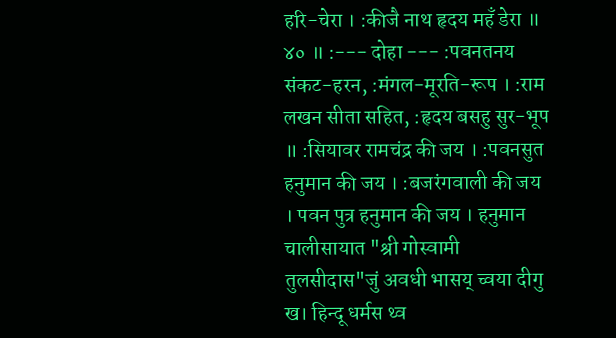हरि-चेरा । :कीजै नाथ हृदय महँ डेरा ॥ ४० ॥ :--- दोहा --- :पवनतनय संकट-हरन, :मंगल-मूरति-रूप । :राम लखन सीता सहित, :हृदय बसहु सुर-भूप ॥ :सियावर रामचंद्र की जय । :पवनसुत हनुमान की जय । :बजरंगवाली की जय । पवन पुत्र हनुमान की जय । हनुमान चालीसायात "श्री गोस्वामी तुलसीदास"जुं अवधी भासय् च्वया दीगु ख। हिन्दू धर्मस थ्व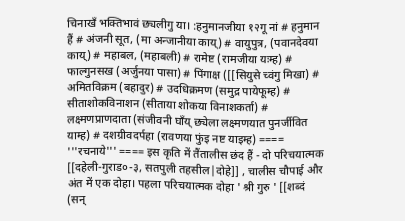चिनाखँ भक्तिभावं छ्यलीगु या। :हनुमानजीया १२गू नां # हनुमान हैं # अंजनी सूत, (मा अन्जानीया काय्) # वायुपुत्र, (पवानदेवया काय्) # महाबल, (महाबली) # रामेष्ट (रामजीया यःम्ह) # फाल्गुनसख (अर्जुनया पासा) # पिंगाक्ष ([[सियुसे च्वंगु मिखा) # अमितविक्रम (बहादुर) # उदधिक्रमण (समुद्र पायेफूम्ह) # सीताशोकविनाशन (सीताया शोकया विनाशकर्ता) # लक्ष्मणप्राणदाता (संजीवनी घाँय् छ्येला लक्ष्मणयात पुनर्जीवित याम्ह) # दशग्रीवदर्पहा (रावणया फुंइ नष्ट याइम्ह) ==== '''रचनाये''' ==== इस कृति में तैंतालीस छंद हैं - दो परिचयात्मक [[दहेली-गुराड०-३, सतपुली तहसील|दोहे]] , चालीस चौपाई और अंत में एक दोहा। पहला परिचयात्मक दोहा ' श्री गुरु ' [[शब्दं (सन्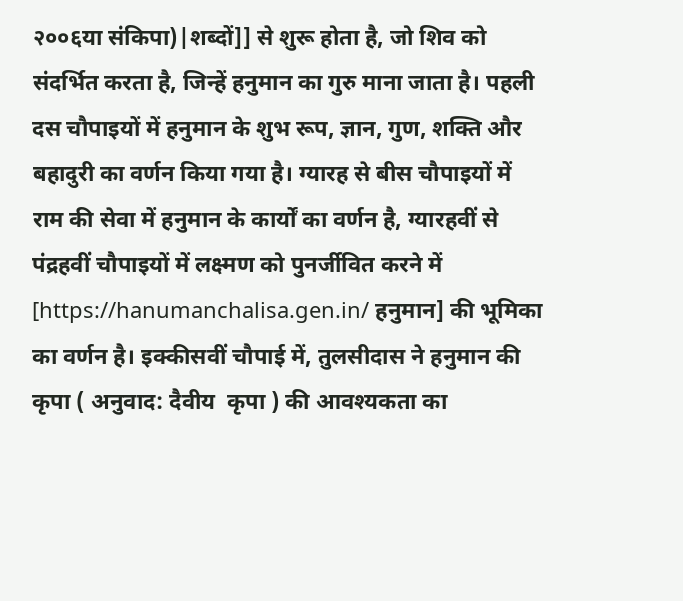२००६या संकिपा)|शब्दों]] से शुरू होता है, जो शिव को संदर्भित करता है, जिन्हें हनुमान का गुरु माना जाता है। पहली दस चौपाइयों में हनुमान के शुभ रूप, ज्ञान, गुण, शक्ति और बहादुरी का वर्णन किया गया है। ग्यारह से बीस चौपाइयों में राम की सेवा में हनुमान के कार्यों का वर्णन है, ग्यारहवीं से पंद्रहवीं चौपाइयों में लक्ष्मण को पुनर्जीवित करने में [https://hanumanchalisa.gen.in/ हनुमान] की भूमिका का वर्णन है। इक्कीसवीं चौपाई में, तुलसीदास ने हनुमान की कृपा ( अनुवाद: दैवीय  कृपा ) की आवश्यकता का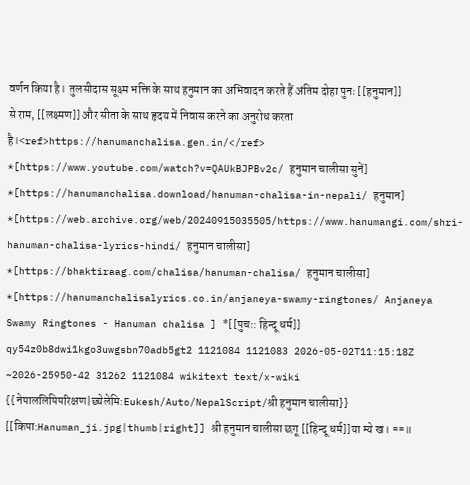वर्णन किया है।  तुलसीदास सूक्ष्म भक्ति के साथ हनुमान का अभिवादन करते हैं अंतिम दोहा पुनः [[हनुमान]] से राम, [[लक्ष्मण]] और सीता के साथ हृदय में निवास करने का अनुरोध करता है।<ref>https://hanumanchalisa.gen.in/</ref> *[https://www.youtube.com/watch?v=QAUkBJPBv2c/ हनुमान चालीसा सुनें] *[https://hanumanchalisa.download/hanuman-chalisa-in-nepali/ हनुमान] *[https://web.archive.org/web/20240915035505/https://www.hanumangi.com/shri-hanuman-chalisa-lyrics-hindi/ हनुमान चालीसा] *[https://bhaktiraag.com/chalisa/hanuman-chalisa/ हनुमान चालीसा] *[https://hanumanchalisalyrics.co.in/anjaneya-swamy-ringtones/ Anjaneya Swamy Ringtones - Hanuman chalisa ] *[[पुचः: हिन्दू धर्म]] qy54z0b8dwi1kgo3uwgsbn70adb5gt2 1121084 1121083 2026-05-02T11:15:18Z ~2026-25950-42 31262 1121084 wikitext text/x-wiki {{नेपाललिपिपरिक्षण|छ्येलेमि:Eukesh/Auto/NepalScript/श्री हनुमान चालीसा}} [[किपा:Hanuman_ji.jpg|thumb|right]] श्री हनुमान चालीसा छगू [[हिन्दू धर्म]]या म्ये ख। ==॥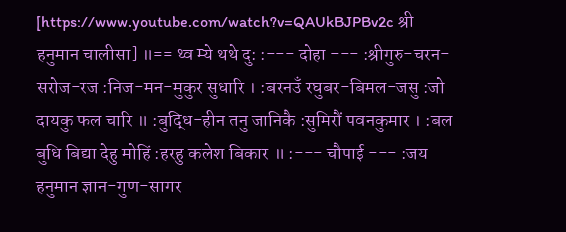[https://www.youtube.com/watch?v=QAUkBJPBv2c श्री हनुमान चालीसा] ॥== थ्व म्ये थथे दु: :--- दोहा --- :श्रीगुरु-चरन-सरोज-रज :निज-मन-मुकुर सुधारि । :बरनउँ रघुबर-बिमल-जसु :जो दायकु फल चारि ॥ :बुद्धि-हीन तनु जानिकै :सुमिरौं पवनकुमार । :बल बुधि बिद्या देहु मोहिं :हरहु कलेश बिकार ॥ :--- चौपाई --- :जय हनुमान ज्ञान-गुण-सागर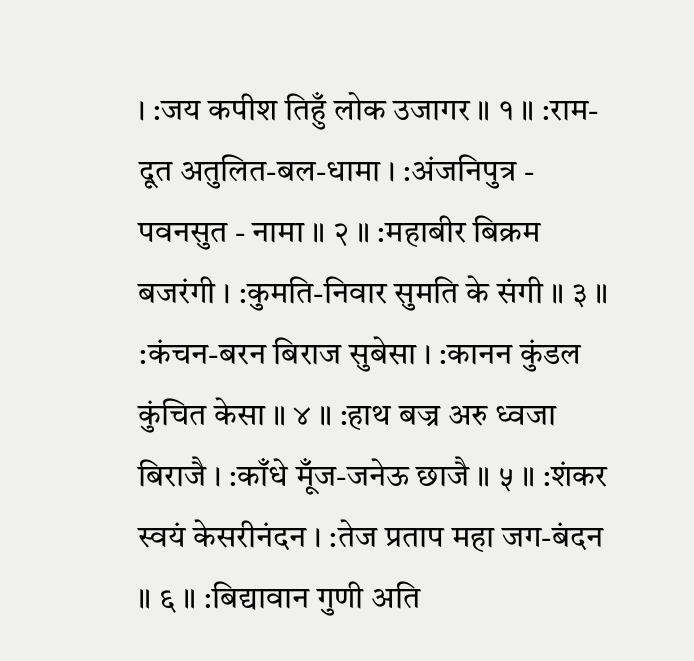। :जय कपीश तिहुँ लोक उजागर ॥ १ ॥ :राम-दूत अतुलित-बल-धामा । :अंजनिपुत्र - पवनसुत - नामा ॥ २ ॥ :महाबीर बिक्रम बजरंगी । :कुमति-निवार सुमति के संगी ॥ ३ ॥ :कंचन-बरन बिराज सुबेसा । :कानन कुंडल कुंचित केसा ॥ ४ ॥ :हाथ बज्र अरु ध्वजा बिराजै । :काँधे मूँज-जनेऊ छाजै ॥ ५ ॥ :शंकर स्वयं केसरीनंदन । :तेज प्रताप महा जग-बंदन ॥ ६ ॥ :बिद्यावान गुणी अति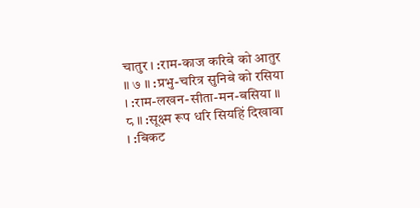चातुर । :राम-काज करिबे को आतुर ॥ ७ ॥ :प्रभु-चरित्र सुनिबे को रसिया । :राम-लखन-सीता-मन-बसिया ॥ ८ ॥ :सूक्ष्म रूप धरि सियहिं दिखावा । :बिकट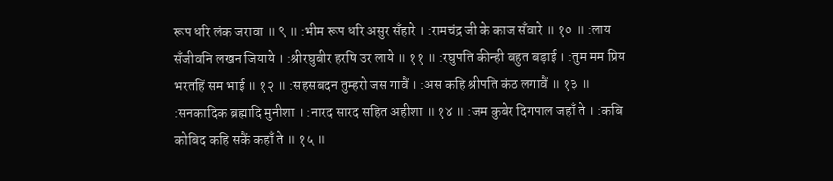रूप धरि लंक जरावा ॥ ९ ॥ :भीम रूप धरि असुर सँहारे । :रामचंद्र जी के काज सँवारे ॥ १० ॥ :लाय सँजीवनि लखन जियाये । :श्रीरघुबीर हरषि उर लाये ॥ ११ ॥ :रघुपति कीन्ही बहुत बड़ाई । :तुम मम प्रिय भरतहिं सम भाई ॥ १२ ॥ :सहसबदन तुम्हरो जस गावैं । :अस कहि श्रीपति कंठ लगावैं ॥ १३ ॥ :सनकादिक ब्रह्मादि मुनीशा । :नारद सारद सहित अहीशा ॥ १४ ॥ :जम कुबेर दिगपाल जहाँ ते । :कबि कोबिद कहि सकैं कहाँ ते ॥ १५ ॥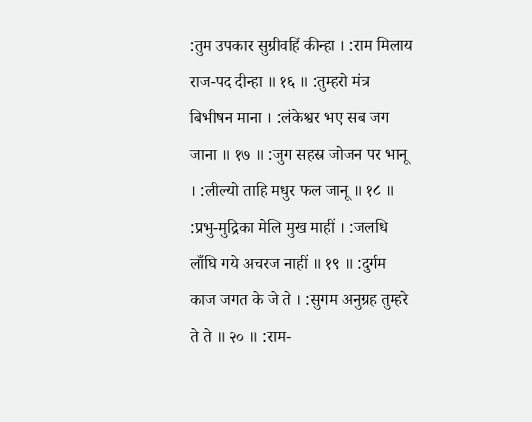:तुम उपकार सुग्रीवहिं कीन्हा । :राम मिलाय राज-पद दीन्हा ॥ १६ ॥ :तुम्हरो मंत्र बिभीषन माना । :लंकेश्वर भए सब जग जाना ॥ १७ ॥ :जुग सहस्र जोजन पर भानू । :लील्यो ताहि मधुर फल जानू ॥ १८ ॥ :प्रभु-मुद्रिका मेलि मुख माहीं । :जलधि लाँघि गये अचरज नाहीं ॥ १९ ॥ :दुर्गम काज जगत के जे ते । :सुगम अनुग्रह तुम्हरे ते ते ॥ २० ॥ :राम-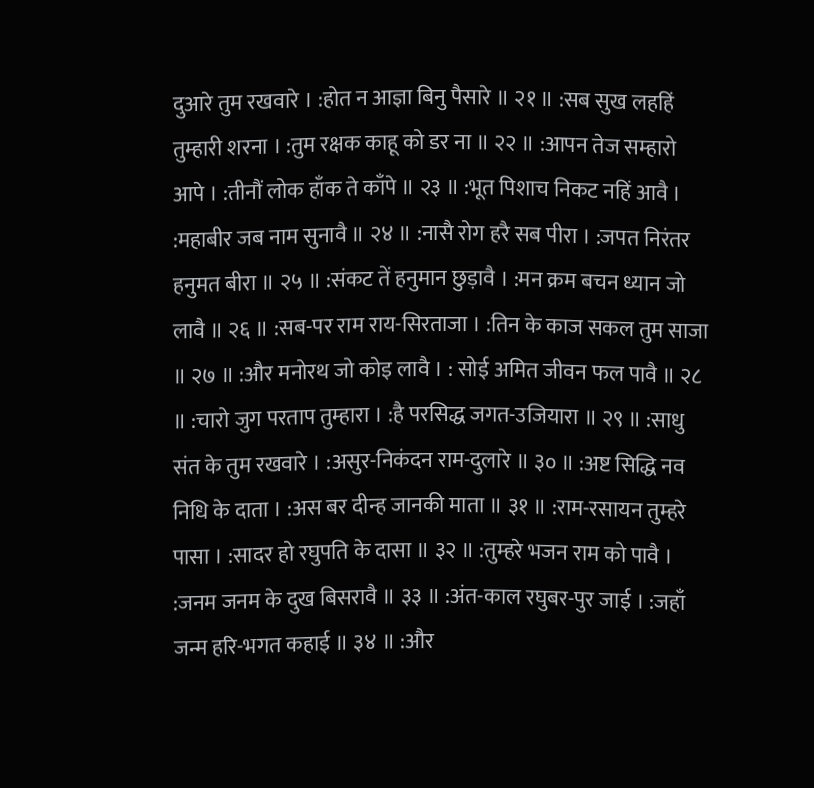दुआरे तुम रखवारे । :होत न आज्ञा बिनु पैसारे ॥ २१ ॥ :सब सुख लहहिं तुम्हारी शरना । :तुम रक्षक काहू को डर ना ॥ २२ ॥ :आपन तेज सम्हारो आपे । :तीनौं लोक हाँक ते काँपे ॥ २३ ॥ :भूत पिशाच निकट नहिं आवै । :महाबीर जब नाम सुनावै ॥ २४ ॥ :नासै रोग हरै सब पीरा । :जपत निरंतर हनुमत बीरा ॥ २५ ॥ :संकट तें हनुमान छुड़ावै । :मन क्रम बचन ध्यान जो लावै ॥ २६ ॥ :सब-पर राम राय-सिरताजा । :तिन के काज सकल तुम साजा ॥ २७ ॥ :और मनोरथ जो कोइ लावै । : सोई अमित जीवन फल पावै ॥ २८ ॥ :चारो जुग परताप तुम्हारा । :है परसिद्ध जगत-उजियारा ॥ २९ ॥ :साधु संत के तुम रखवारे । :असुर-निकंदन राम-दुलारे ॥ ३० ॥ :अष्ट सिद्धि नव निधि के दाता । :अस बर दीन्ह जानकी माता ॥ ३१ ॥ :राम-रसायन तुम्हरे पासा । :सादर हो रघुपति के दासा ॥ ३२ ॥ :तुम्हरे भजन राम को पावै । :जनम जनम के दुख बिसरावै ॥ ३३ ॥ :अंत-काल रघुबर-पुर जाई । :जहाँ जन्म हरि-भगत कहाई ॥ ३४ ॥ :और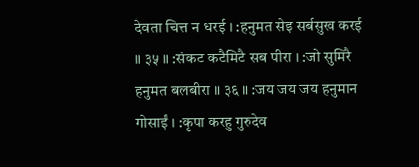देवता चित्त न धरई । :हनुमत सेइ सर्बसुख करई ॥ ३५ ॥ :संकट कटैमिटै सब पीरा । :जो सुमिरै हनुमत बलबीरा ॥ ३६ ॥ :जय जय जय हनुमान गोसाईं । :कृपा करहु गुरुदेव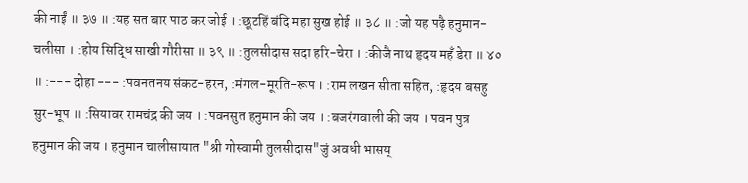की नाईं ॥ ३७ ॥ :यह सत बार पाठ कर जोई । :छूटहिं बंदि महा सुख होई ॥ ३८ ॥ :जो यह पढ़ै हनुमान-चलीसा । :होय सिद्धि साखी गौरीसा ॥ ३९ ॥ :तुलसीदास सदा हरि-चेरा । :कीजै नाथ हृदय महँ डेरा ॥ ४० ॥ :--- दोहा --- :पवनतनय संकट-हरन, :मंगल-मूरति-रूप । :राम लखन सीता सहित, :हृदय बसहु सुर-भूप ॥ :सियावर रामचंद्र की जय । :पवनसुत हनुमान की जय । :बजरंगवाली की जय । पवन पुत्र हनुमान की जय । हनुमान चालीसायात "श्री गोस्वामी तुलसीदास"जुं अवधी भासय्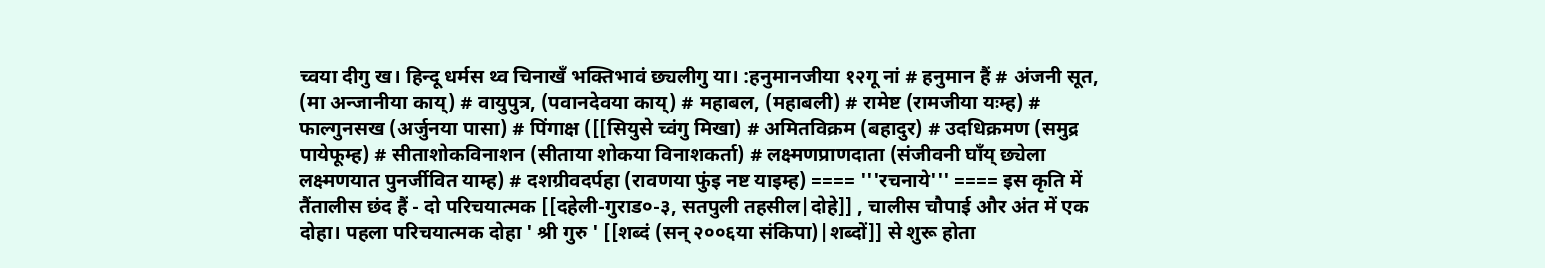च्वया दीगु ख। हिन्दू धर्मस थ्व चिनाखँ भक्तिभावं छ्यलीगु या। :हनुमानजीया १२गू नां # हनुमान हैं # अंजनी सूत, (मा अन्जानीया काय्) # वायुपुत्र, (पवानदेवया काय्) # महाबल, (महाबली) # रामेष्ट (रामजीया यःम्ह) # फाल्गुनसख (अर्जुनया पासा) # पिंगाक्ष ([[सियुसे च्वंगु मिखा) # अमितविक्रम (बहादुर) # उदधिक्रमण (समुद्र पायेफूम्ह) # सीताशोकविनाशन (सीताया शोकया विनाशकर्ता) # लक्ष्मणप्राणदाता (संजीवनी घाँय् छ्येला लक्ष्मणयात पुनर्जीवित याम्ह) # दशग्रीवदर्पहा (रावणया फुंइ नष्ट याइम्ह) ==== '''रचनाये''' ==== इस कृति में तैंतालीस छंद हैं - दो परिचयात्मक [[दहेली-गुराड०-३, सतपुली तहसील|दोहे]] , चालीस चौपाई और अंत में एक दोहा। पहला परिचयात्मक दोहा ' श्री गुरु ' [[शब्दं (सन् २००६या संकिपा)|शब्दों]] से शुरू होता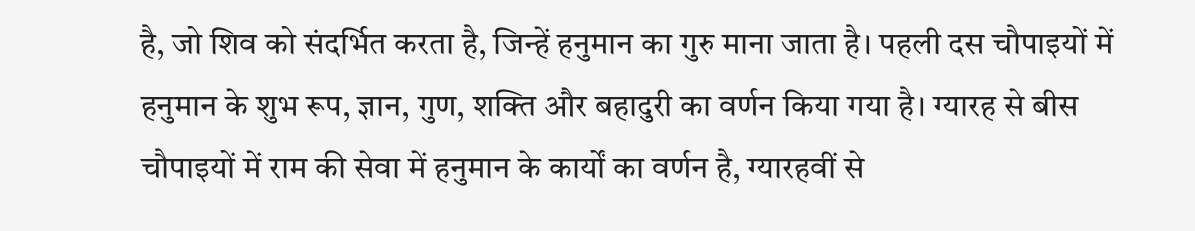है, जो शिव को संदर्भित करता है, जिन्हें हनुमान का गुरु माना जाता है। पहली दस चौपाइयों में हनुमान के शुभ रूप, ज्ञान, गुण, शक्ति और बहादुरी का वर्णन किया गया है। ग्यारह से बीस चौपाइयों में राम की सेवा में हनुमान के कार्यों का वर्णन है, ग्यारहवीं से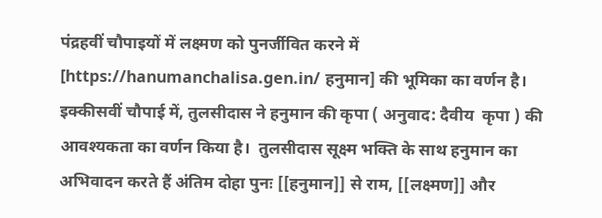पंद्रहवीं चौपाइयों में लक्ष्मण को पुनर्जीवित करने में [https://hanumanchalisa.gen.in/ हनुमान] की भूमिका का वर्णन है। इक्कीसवीं चौपाई में, तुलसीदास ने हनुमान की कृपा ( अनुवाद: दैवीय  कृपा ) की आवश्यकता का वर्णन किया है।  तुलसीदास सूक्ष्म भक्ति के साथ हनुमान का अभिवादन करते हैं अंतिम दोहा पुनः [[हनुमान]] से राम, [[लक्ष्मण]] और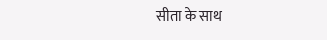सीता के साथ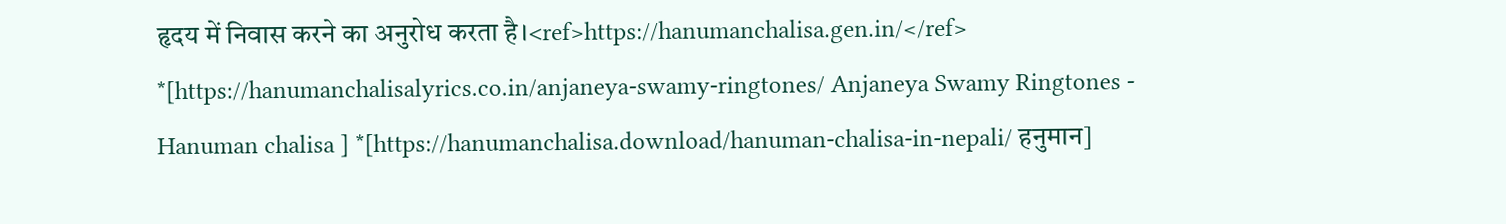हृदय में निवास करने का अनुरोध करता है।<ref>https://hanumanchalisa.gen.in/</ref> *[https://hanumanchalisalyrics.co.in/anjaneya-swamy-ringtones/ Anjaneya Swamy Ringtones - Hanuman chalisa ] *[https://hanumanchalisa.download/hanuman-chalisa-in-nepali/ हनुमान]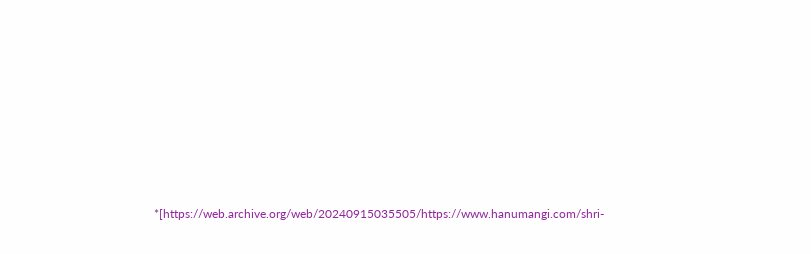*[https://web.archive.org/web/20240915035505/https://www.hanumangi.com/shri-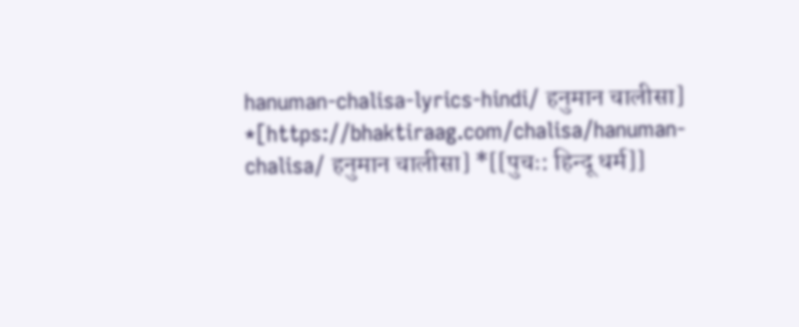hanuman-chalisa-lyrics-hindi/ हनुमान चालीसा] *[https://bhaktiraag.com/chalisa/hanuman-chalisa/ हनुमान चालीसा] *[[पुचः: हिन्दू धर्म]]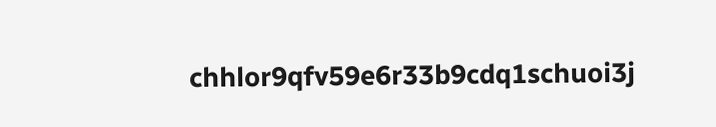chhlor9qfv59e6r33b9cdq1schuoi3j